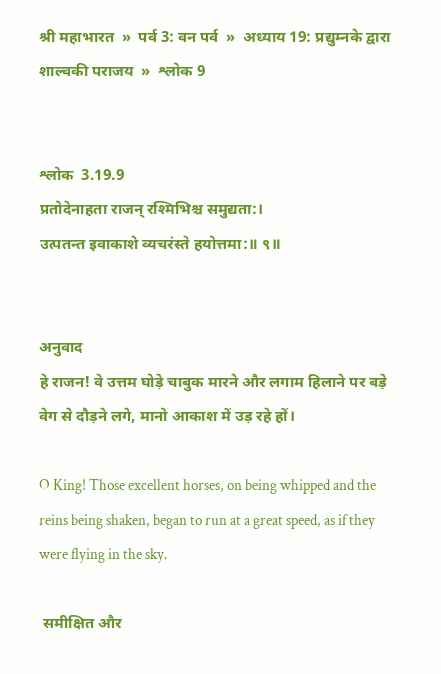श्री महाभारत  »  पर्व 3: वन पर्व  »  अध्याय 19: प्रद्युम्नके द्वारा शाल्वकी पराजय  »  श्लोक 9


श्लोक  3.19.9
प्रतोदेनाहता राजन् रश्मिभिश्च समुद्यता:।
उत्पतन्त इवाकाशे व्यचरंस्ते हयोत्तमा:॥ ९॥


अनुवाद
हे राजन! वे उत्तम घोड़े चाबुक मारने और लगाम हिलाने पर बड़े वेग से दौड़ने लगे, मानो आकाश में उड़ रहे हों।

O King! Those excellent horses, on being whipped and the reins being shaken, began to run at a great speed, as if they were flying in the sky.

 समीक्षित और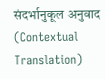संदर्भानुकूल अनुवाद (Contextual Translation)